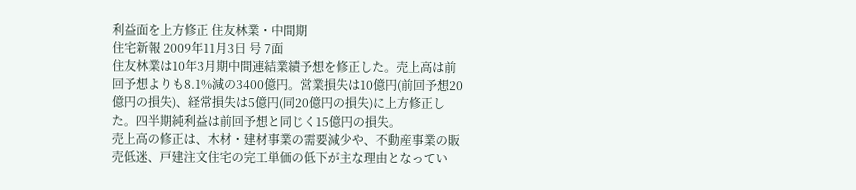利益面を上方修正 住友林業・中間期
住宅新報 2009年11月3日 号 7面
住友林業は10年3月期中間連結業績予想を修正した。売上高は前回予想よりも8.1%減の3400億円。営業損失は10億円(前回予想20億円の損失)、経常損失は5億円(同20億円の損失)に上方修正した。四半期純利益は前回予想と同じく15億円の損失。
売上高の修正は、木材・建材事業の需要減少や、不動産事業の販売低迷、戸建注文住宅の完工単価の低下が主な理由となってい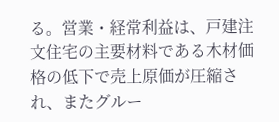る。営業・経常利益は、戸建注文住宅の主要材料である木材価格の低下で売上原価が圧縮され、またグルー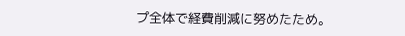プ全体で経費削減に努めたため。